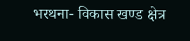भरथना- विकास खण्ड क्षेत्र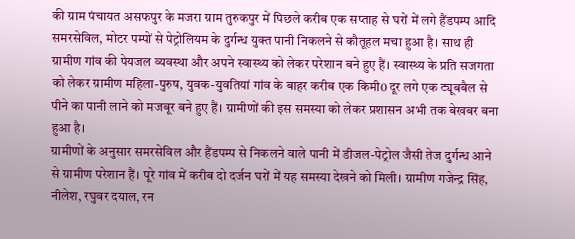की ग्राम पंचायत असफपुर के मजरा ग्राम तुरुकपुर में पिछले करीब एक सप्ताह से घरों में लगे हैंडपम्प आदि समरसेविल, मोटर पम्पों से पेट्रोलियम के दुर्गन्ध युक्त पानी निकलने से कौतूहल मचा हुआ है। साथ ही ग्रामीण गांव की पेयजल व्यवस्था और अपने स्वास्थ्य को लेकर परेशान बने हुए हैं। स्वास्थ्य के प्रति सजगता को लेकर ग्रामीण महिला-पुरुष, युवक-युवतियां गांव के बाहर करीब एक किमी0 दूर लगे एक ट्यूबबैल से पीने का पानी लाने को मजबूर बने हुए हैं। ग्रामीणों की इस समस्या को लेकर प्रशासन अभी तक बेखबर बना हुआ है।
ग्रामीणों के अनुसार समरसेविल और हैंडपम्प से निकलने वाले पानी में डीजल-पेट्रोल जैसी तेज दुर्गन्ध आने से ग्रामीण परेशान हैं। पूरे गांव में करीब दो दर्जन घरों में यह समस्या देखने को मिली। ग्रामीण गजेन्द्र सिंह, नीलेश, रघुवर दयाल, रन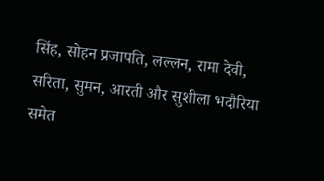सिंह, सोहन प्रजापति, लल्लन, रामा देवी, सरिता, सुमन, आरती और सुशीला भदौरिया समेत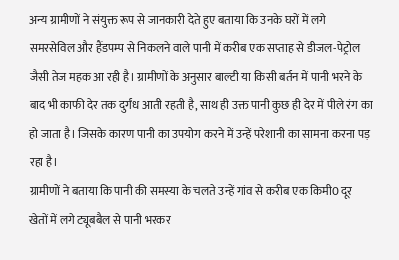अन्य ग्रामीणों ने संयुक्त रूप से जानकारी देते हुए बताया कि उनके घरों में लगे समरसेविल और हैंडपम्प से निकलने वाले पानी में करीब एक सप्ताह से डीजल-पेट्रोल जैसी तेज महक आ रही है। ग्रामीणों के अनुसार बाल्टी या किसी बर्तन में पानी भरने के बाद भी काफी देर तक दुर्गंध आती रहती है, साथ ही उक्त पानी कुछ ही देर में पीले रंग का हो जाता है। जिसके कारण पानी का उपयोग करने में उन्हें परेशानी का सामना करना पड़ रहा है।
ग्रामीणों ने बताया कि पानी की समस्या के चलते उन्हें गांव से करीब एक किमी0 दूर खेतों में लगे ट्यूबबैल से पानी भरकर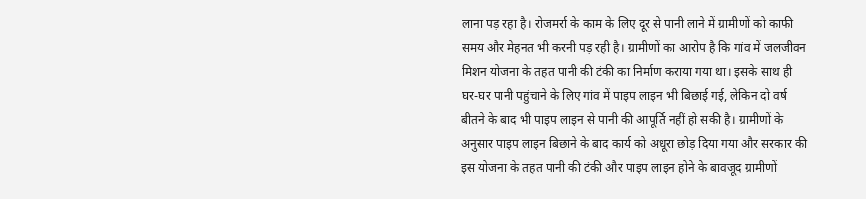लाना पड़ रहा है। रोजमर्रा के काम के लिए दूर से पानी लाने में ग्रामीणों को काफी समय और मेहनत भी करनी पड़ रही है। ग्रामीणों का आरोप है कि गांव में जलजीवन मिशन योजना के तहत पानी की टंकी का निर्माण कराया गया था। इसके साथ ही घर-घर पानी पहुंचाने के लिए गांव में पाइप लाइन भी बिछाई गई, लेकिन दो वर्ष बीतने के बाद भी पाइप लाइन से पानी की आपूर्ति नहीं हो सकी है। ग्रामीणों के अनुसार पाइप लाइन बिछाने के बाद कार्य को अधूरा छोड़ दिया गया और सरकार की इस योजना के तहत पानी की टंकी और पाइप लाइन होने के बावजूद ग्रामीणों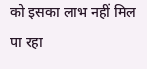को इसका लाभ नहीं मिल पा रहा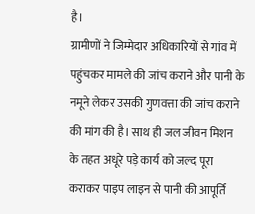है।
ग्रामीणों ने जिम्मेदार अधिकारियों से गांव में पहुंचकर मामले की जांच कराने और पानी के नमूने लेकर उसकी गुणवत्ता की जांच कराने की मांग की है। साथ ही जल जीवन मिशन के तहत अधूरे पड़े कार्य को जल्द पूरा कराकर पाइप लाइन से पानी की आपूर्ति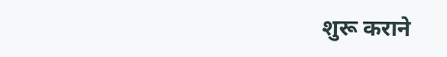शुरू कराने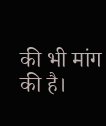की भी मांग की है।